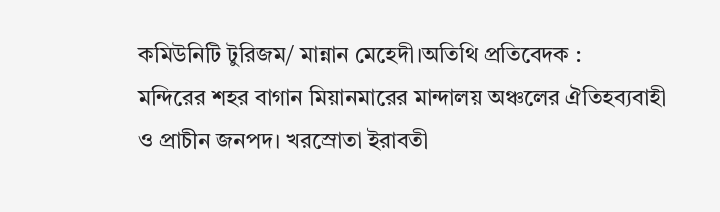কমিউনিটি টুরিজম/ মান্নান মেহেদী।অতিথি প্রতিবেদক :
মন্দিরের শহর বাগান মিয়ানমারের মান্দালয় অঞ্চলের ঐতিহব্যবাহী ও প্রাচীন জনপদ। খরস্রোতা ইরাবতী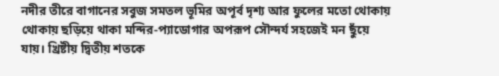নদীর তীরে বাগানের সবুজ সমতল ভূমির অপূর্ব দৃশ্য আর ফুলের মতো থোকায় থোকায় ছড়িয়ে থাকা মন্দির-প্যাডোগার অপরূপ সৌন্দর্য সহজেই মন ছুঁয়ে যায়। খ্রিষ্টীয় দ্বিতীয় শতকে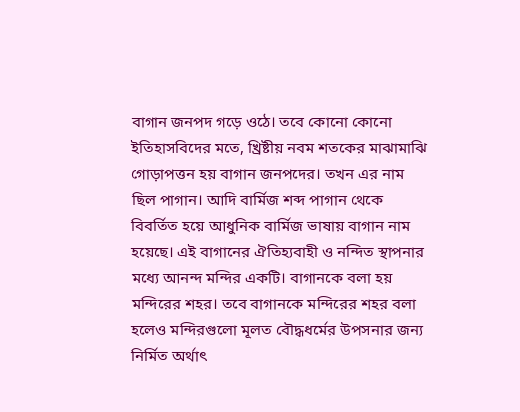বাগান জনপদ গড়ে ওঠে। তবে কোনো কোনো ইতিহাসবিদের মতে, খ্রিষ্টীয় নবম শতকের মাঝামাঝি গোড়াপত্তন হয় বাগান জনপদের। তখন এর নাম ছিল পাগান। আদি বার্মিজ শব্দ পাগান থেকে বিবর্তিত হয়ে আধুনিক বার্মিজ ভাষায় বাগান নাম হয়েছে। এই বাগানের ঐতিহ্যবাহী ও নন্দিত স্থাপনার মধ্যে আনন্দ মন্দির একটি। বাগানকে বলা হয় মন্দিরের শহর। তবে বাগানকে মন্দিরের শহর বলা হলেও মন্দিরগুলো মূলত বৌদ্ধধর্মের উপসনার জন্য নির্মিত অর্থাৎ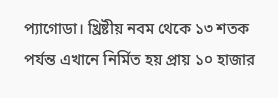প্যাগোডা। খ্রিষ্টীয় নবম থেকে ১৩ শতক পর্যন্ত এখানে নির্মিত হয় প্রায় ১০ হাজার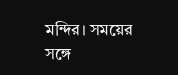মন্দির। সময়ের সঙ্গে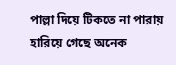পাল্লা দিয়ে টিকতে না পারায় হারিয়ে গেছে অনেক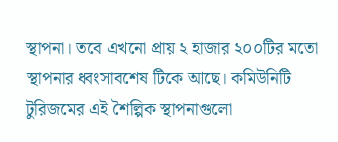স্থাপনা। তবে এখনো প্রায় ২ হাজার ২০০টির মতো স্থাপনার ধ্বংসাবশেষ টিকে আছে। কমিউনিটি টুরিজমের এই শৈল্পিক স্থাপনাগুলো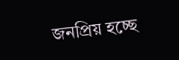জনপ্রিয় হচ্ছে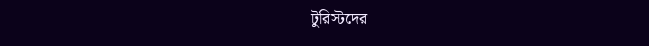টুরিস্টদের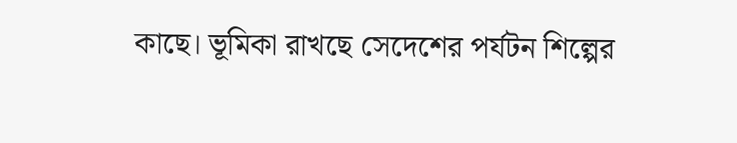কাছে। ভূমিকা রাখছে সেদেশের পর্যটন শিল্পের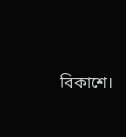বিকাশে।